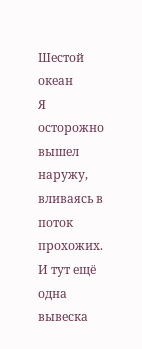Шестой океан
Я осторожно вышел наружу, вливаясь в поток прохожих. И тут ещё одна вывеска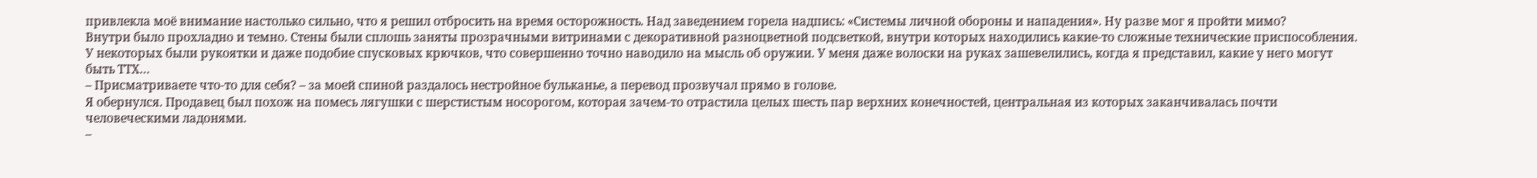привлекла моё внимание настолько сильно, что я решил отбросить на время осторожность. Над заведением горела надпись: «Системы личной обороны и нападения». Ну разве мог я пройти мимо?
Внутри было прохладно и темно. Стены были сплошь заняты прозрачными витринами с декоративной разноцветной подсветкой, внутри которых находились какие‑то сложные технические приспособления. У некоторых были рукоятки и даже подобие спусковых крючков, что совершенно точно наводило на мысль об оружии. У меня даже волоски на руках зашевелились, когда я представил, какие у него могут быть ТТХ…
– Присматриваете что‑то для себя? – за моей спиной раздалось нестройное бульканье, а перевод прозвучал прямо в голове.
Я обернулся. Продавец был похож на помесь лягушки с шерстистым носорогом, которая зачем‑то отрастила целых шесть пар верхних конечностей, центральная из которых заканчивалась почти человеческими ладонями.
–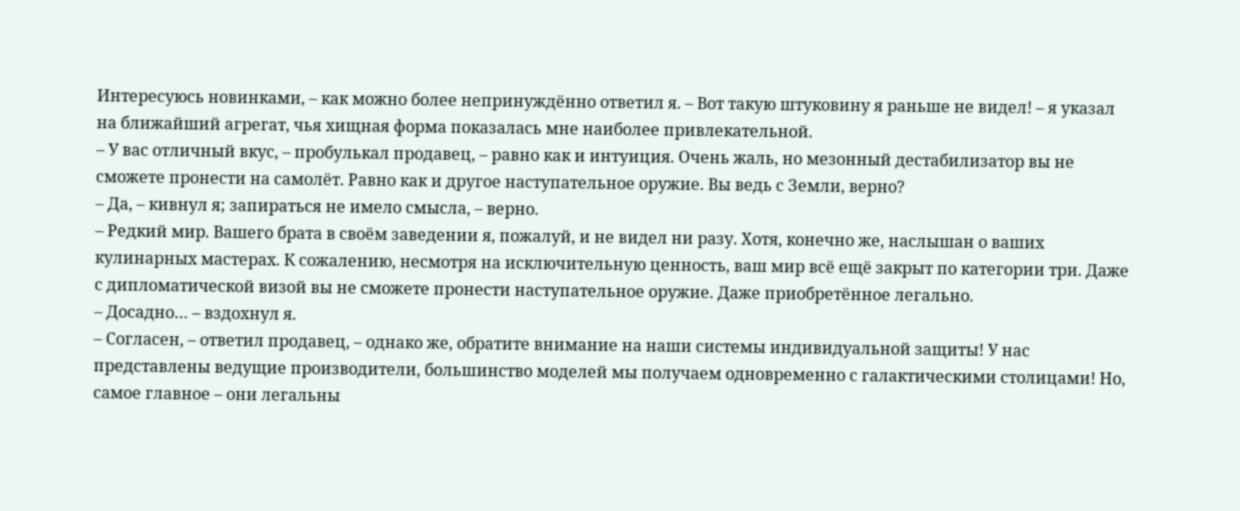Интересуюсь новинками, – как можно более непринуждённо ответил я. – Вот такую штуковину я раньше не видел! – я указал на ближайший агрегат, чья хищная форма показалась мне наиболее привлекательной.
– У вас отличный вкус, – пробулькал продавец, – равно как и интуиция. Очень жаль, но мезонный дестабилизатор вы не сможете пронести на самолёт. Равно как и другое наступательное оружие. Вы ведь с Земли, верно?
– Да, – кивнул я; запираться не имело смысла, – верно.
– Редкий мир. Вашего брата в своём заведении я, пожалуй, и не видел ни разу. Хотя, конечно же, наслышан о ваших кулинарных мастерах. К сожалению, несмотря на исключительную ценность, ваш мир всё ещё закрыт по категории три. Даже с дипломатической визой вы не сможете пронести наступательное оружие. Даже приобретённое легально.
– Досадно… – вздохнул я.
– Согласен, – ответил продавец, – однако же, обратите внимание на наши системы индивидуальной защиты! У нас представлены ведущие производители, большинство моделей мы получаем одновременно с галактическими столицами! Но, самое главное – они легальны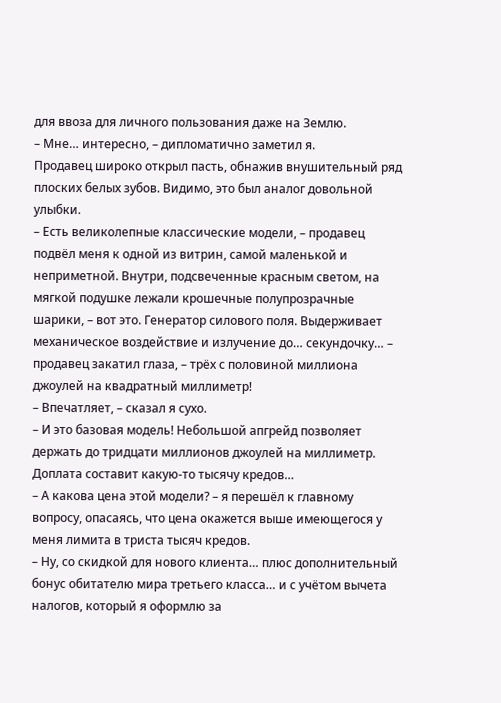для ввоза для личного пользования даже на Землю.
– Мне… интересно, – дипломатично заметил я.
Продавец широко открыл пасть, обнажив внушительный ряд плоских белых зубов. Видимо, это был аналог довольной улыбки.
– Есть великолепные классические модели, – продавец подвёл меня к одной из витрин, самой маленькой и неприметной. Внутри, подсвеченные красным светом, на мягкой подушке лежали крошечные полупрозрачные шарики, – вот это. Генератор силового поля. Выдерживает механическое воздействие и излучение до… секундочку… – продавец закатил глаза, – трёх с половиной миллиона джоулей на квадратный миллиметр!
– Впечатляет, – сказал я сухо.
– И это базовая модель! Небольшой апгрейд позволяет держать до тридцати миллионов джоулей на миллиметр. Доплата составит какую‑то тысячу кредов…
– А какова цена этой модели? – я перешёл к главному вопросу, опасаясь, что цена окажется выше имеющегося у меня лимита в триста тысяч кредов.
– Ну, со скидкой для нового клиента… плюс дополнительный бонус обитателю мира третьего класса… и с учётом вычета налогов, который я оформлю за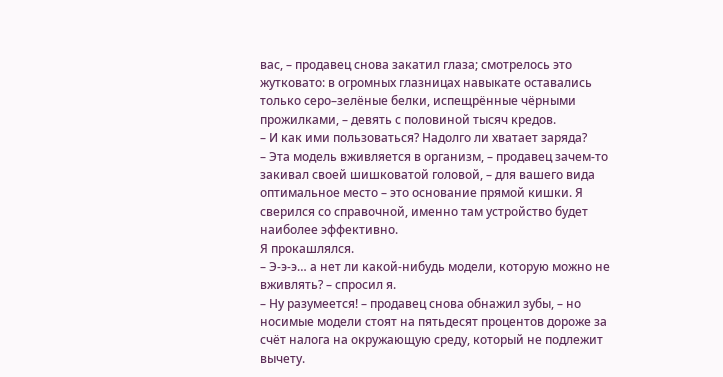вас, – продавец снова закатил глаза; смотрелось это жутковато: в огромных глазницах навыкате оставались только серо–зелёные белки, испещрённые чёрными прожилками, – девять с половиной тысяч кредов.
– И как ими пользоваться? Надолго ли хватает заряда?
– Эта модель вживляется в организм, – продавец зачем‑то закивал своей шишковатой головой, – для вашего вида оптимальное место – это основание прямой кишки. Я сверился со справочной, именно там устройство будет наиболее эффективно.
Я прокашлялся.
– Э‑э‑э… а нет ли какой‑нибудь модели, которую можно не вживлять? – спросил я.
– Ну разумеется! – продавец снова обнажил зубы, – но носимые модели стоят на пятьдесят процентов дороже за счёт налога на окружающую среду, который не подлежит вычету.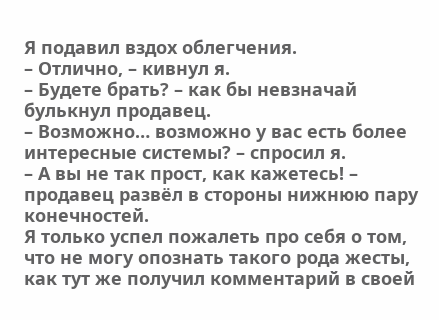Я подавил вздох облегчения.
– Отлично, – кивнул я.
– Будете брать? – как бы невзначай булькнул продавец.
– Возможно… возможно у вас есть более интересные системы? – спросил я.
– А вы не так прост, как кажетесь! – продавец развёл в стороны нижнюю пару конечностей.
Я только успел пожалеть про себя о том, что не могу опознать такого рода жесты, как тут же получил комментарий в своей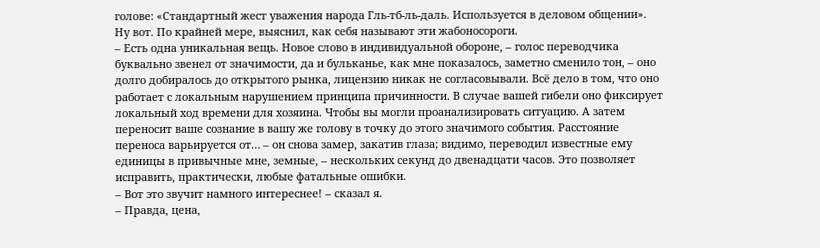голове: «Стандартный жест уважения народа Гль‑тб‑ль‑даль. Используется в деловом общении».
Ну вот. По крайней мере, выяснил, как себя называют эти жабоносороги.
– Есть одна уникальная вещь. Новое слово в индивидуальной обороне, – голос переводчика буквально звенел от значимости, да и бульканье, как мне показалось, заметно сменило тон, – оно долго добиралось до открытого рынка, лицензию никак не согласовывали. Всё дело в том, что оно работает с локальным нарушением принципа причинности. В случае вашей гибели оно фиксирует локальный ход времени для хозяина. Чтобы вы могли проанализировать ситуацию. А затем переносит ваше сознание в вашу же голову в точку до этого значимого события. Расстояние переноса варьируется от… – он снова замер, закатив глаза; видимо, переводил известные ему единицы в привычные мне, земные, – нескольких секунд до двенадцати часов. Это позволяет исправить, практически, любые фатальные ошибки.
– Вот это звучит намного интереснее! – сказал я.
– Правда, цена,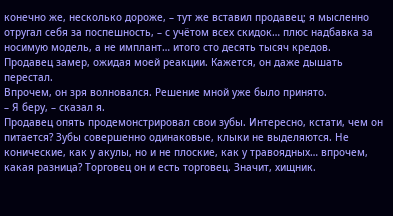конечно же, несколько дороже, – тут же вставил продавец; я мысленно отругал себя за поспешность, – с учётом всех скидок… плюс надбавка за носимую модель, а не имплант… итого сто десять тысяч кредов.
Продавец замер, ожидая моей реакции. Кажется, он даже дышать перестал.
Впрочем, он зря волновался. Решение мной уже было принято.
– Я беру, – сказал я.
Продавец опять продемонстрировал свои зубы. Интересно, кстати, чем он питается? Зубы совершенно одинаковые, клыки не выделяются. Не конические, как у акулы, но и не плоские, как у травоядных… впрочем, какая разница? Торговец он и есть торговец. Значит, хищник.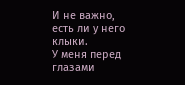И не важно, есть ли у него клыки.
У меня перед глазами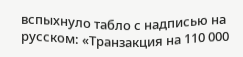вспыхнуло табло с надписью на русском: «Транзакция на 110 000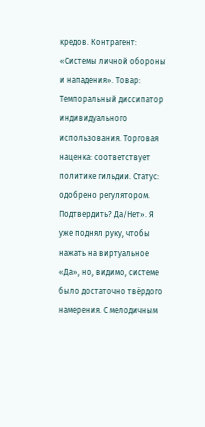кредов. Контрагент: «Системы личной обороны и нападения». Товар: Темпоральный диссипатор индивидуального использования. Торговая наценка: соответствует политике гильдии. Статус: одобрено регулятором. Подтвердить? Да/Нет». Я уже поднял руку, чтобы нажать на виртуальное «Да», но, видимо, системе было достаточно твёрдого намерения. С мелодичным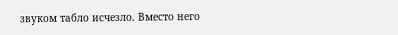звуком табло исчезло. Вместо него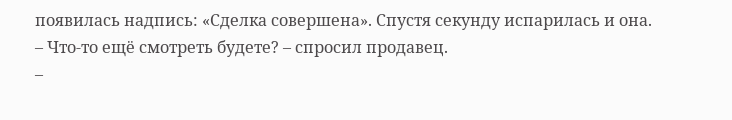появилась надпись: «Сделка совершена». Спустя секунду испарилась и она.
– Что‑то ещё смотреть будете? – спросил продавец.
–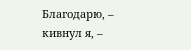Благодарю, – кивнул я, –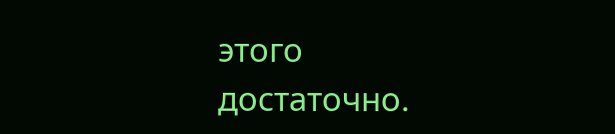этого достаточно.